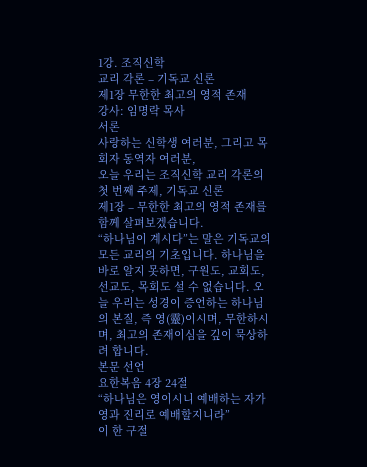1강. 조직신학
교리 각론 – 기독교 신론
제1장 무한한 최고의 영적 존재
강사: 임명락 목사
서론
사랑하는 신학생 여러분, 그리고 목회자 동역자 여러분,
오늘 우리는 조직신학 교리 각론의 첫 번째 주제, 기독교 신론
제1장 – 무한한 최고의 영적 존재를 함께 살펴보겠습니다.
“하나님이 계시다”는 말은 기독교의 모든 교리의 기초입니다. 하나님을 바로 알지 못하면, 구원도, 교회도, 선교도, 목회도 설 수 없습니다. 오늘 우리는 성경이 증언하는 하나님의 본질, 즉 영(靈)이시며, 무한하시며, 최고의 존재이심을 깊이 묵상하려 합니다.
본문 선언
요한복음 4장 24절
“하나님은 영이시니 예배하는 자가 영과 진리로 예배할지니라”
이 한 구절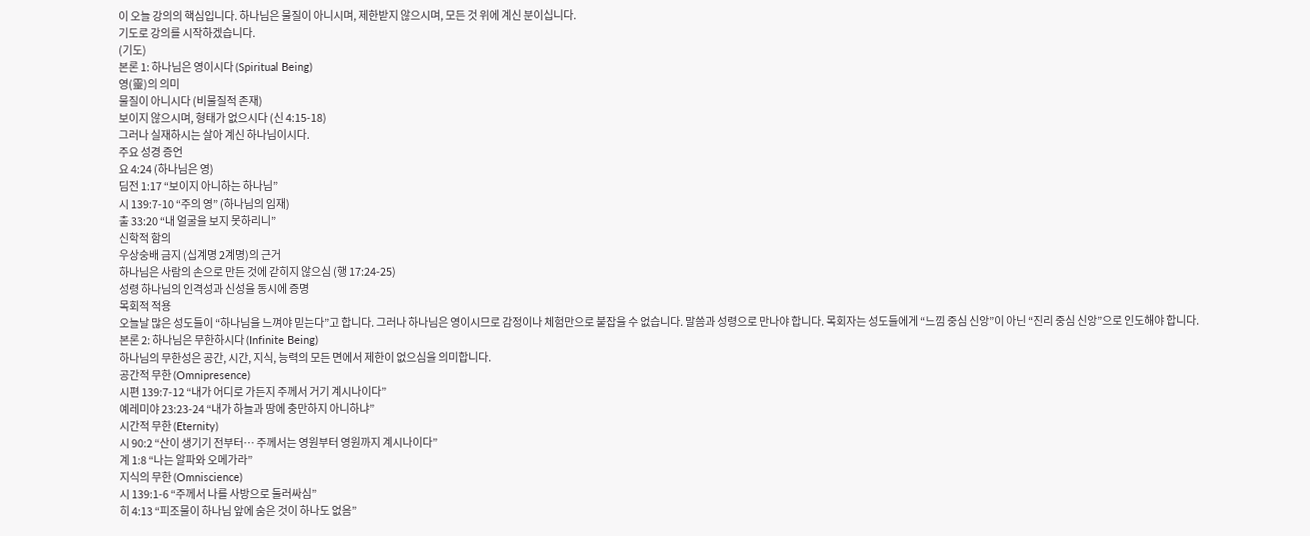이 오늘 강의의 핵심입니다. 하나님은 물질이 아니시며, 제한받지 않으시며, 모든 것 위에 계신 분이십니다.
기도로 강의를 시작하겠습니다.
(기도)
본론 1: 하나님은 영이시다 (Spiritual Being)
영(靈)의 의미
물질이 아니시다 (비물질적 존재)
보이지 않으시며, 형태가 없으시다 (신 4:15-18)
그러나 실재하시는 살아 계신 하나님이시다.
주요 성경 증언
요 4:24 (하나님은 영)
딤전 1:17 “보이지 아니하는 하나님”
시 139:7-10 “주의 영” (하나님의 임재)
출 33:20 “내 얼굴을 보지 못하리니”
신학적 함의
우상숭배 금지 (십계명 2계명)의 근거
하나님은 사람의 손으로 만든 것에 갇히지 않으심 (행 17:24-25)
성령 하나님의 인격성과 신성을 동시에 증명
목회적 적용
오늘날 많은 성도들이 “하나님을 느껴야 믿는다”고 합니다. 그러나 하나님은 영이시므로 감정이나 체험만으로 붙잡을 수 없습니다. 말씀과 성령으로 만나야 합니다. 목회자는 성도들에게 “느낌 중심 신앙”이 아닌 “진리 중심 신앙”으로 인도해야 합니다.
본론 2: 하나님은 무한하시다 (Infinite Being)
하나님의 무한성은 공간, 시간, 지식, 능력의 모든 면에서 제한이 없으심을 의미합니다.
공간적 무한 (Omnipresence)
시편 139:7-12 “내가 어디로 가든지 주께서 거기 계시나이다”
예레미야 23:23-24 “내가 하늘과 땅에 충만하지 아니하냐”
시간적 무한 (Eternity)
시 90:2 “산이 생기기 전부터… 주께서는 영원부터 영원까지 계시나이다”
계 1:8 “나는 알파와 오메가라”
지식의 무한 (Omniscience)
시 139:1-6 “주께서 나를 사방으로 둘러싸심”
히 4:13 “피조물이 하나님 앞에 숨은 것이 하나도 없음”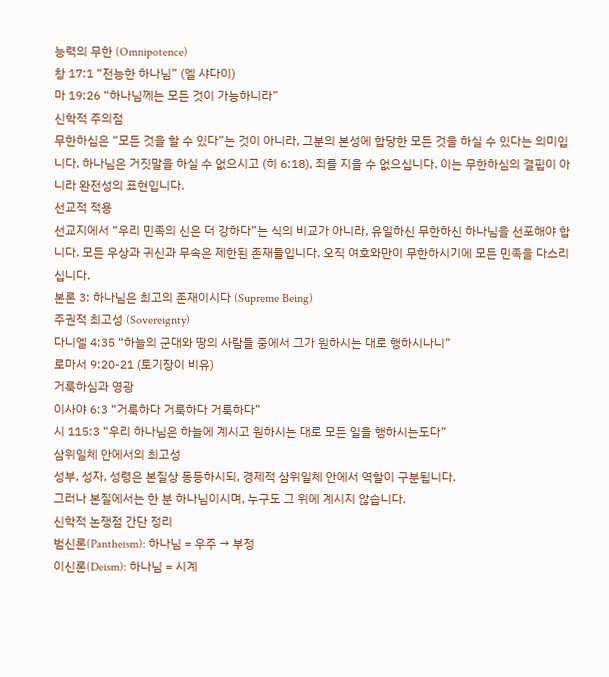능력의 무한 (Omnipotence)
창 17:1 “전능한 하나님” (엘 샤다이)
마 19:26 “하나님께는 모든 것이 가능하니라”
신학적 주의점
무한하심은 “모든 것을 할 수 있다”는 것이 아니라, 그분의 본성에 합당한 모든 것을 하실 수 있다는 의미입니다. 하나님은 거짓말을 하실 수 없으시고 (히 6:18), 죄를 지을 수 없으십니다. 이는 무한하심의 결핍이 아니라 완전성의 표현입니다.
선교적 적용
선교지에서 “우리 민족의 신은 더 강하다”는 식의 비교가 아니라, 유일하신 무한하신 하나님을 선포해야 합니다. 모든 우상과 귀신과 무속은 제한된 존재들입니다. 오직 여호와만이 무한하시기에 모든 민족을 다스리십니다.
본론 3: 하나님은 최고의 존재이시다 (Supreme Being)
주권적 최고성 (Sovereignty)
다니엘 4:35 “하늘의 군대와 땅의 사람들 중에서 그가 원하시는 대로 행하시나니”
로마서 9:20-21 (토기장이 비유)
거룩하심과 영광
이사야 6:3 “거룩하다 거룩하다 거룩하다”
시 115:3 “우리 하나님은 하늘에 계시고 원하시는 대로 모든 일을 행하시는도다”
삼위일체 안에서의 최고성
성부, 성자, 성령은 본질상 동등하시되, 경제적 삼위일체 안에서 역할이 구분됩니다.
그러나 본질에서는 한 분 하나님이시며, 누구도 그 위에 계시지 않습니다.
신학적 논쟁점 간단 정리
범신론(Pantheism): 하나님 = 우주 → 부정
이신론(Deism): 하나님 = 시계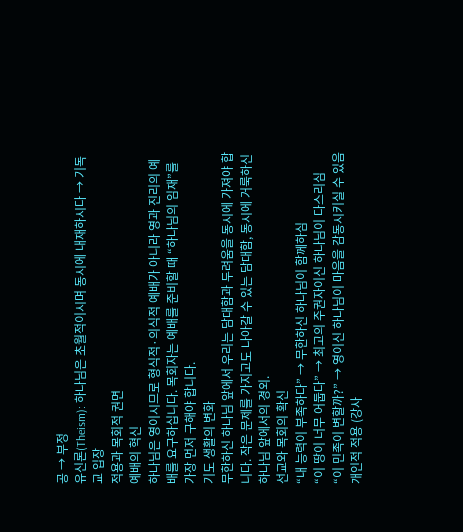공 → 부정
유신론(Theism): 하나님은 초월적이시며 동시에 내재하시다 → 기독교 입장
적용과 목회적 권면
예배의 혁신
하나님은 영이시므로 형식적·의식적 예배가 아니라 영과 진리의 예배를 요구하십니다. 목회자는 예배를 준비할 때 “하나님의 임재”를 가장 먼저 구해야 합니다.
기도 생활의 변화
무한하신 하나님 앞에서 우리는 담대함과 두려움을 동시에 가져야 합니다. 작은 문제를 가지고도 나아갈 수 있는 담대함, 동시에 거룩하신 하나님 앞에서의 경외.
선교와 목회의 확신
“내 능력이 부족하다” → 무한하신 하나님이 함께하심
“이 땅이 너무 어둡다” → 최고의 주권자이신 하나님이 다스리심
“이 민족이 변할까?” → 영이신 하나님이 마음을 감동시키실 수 있음
개인적 적용 (강사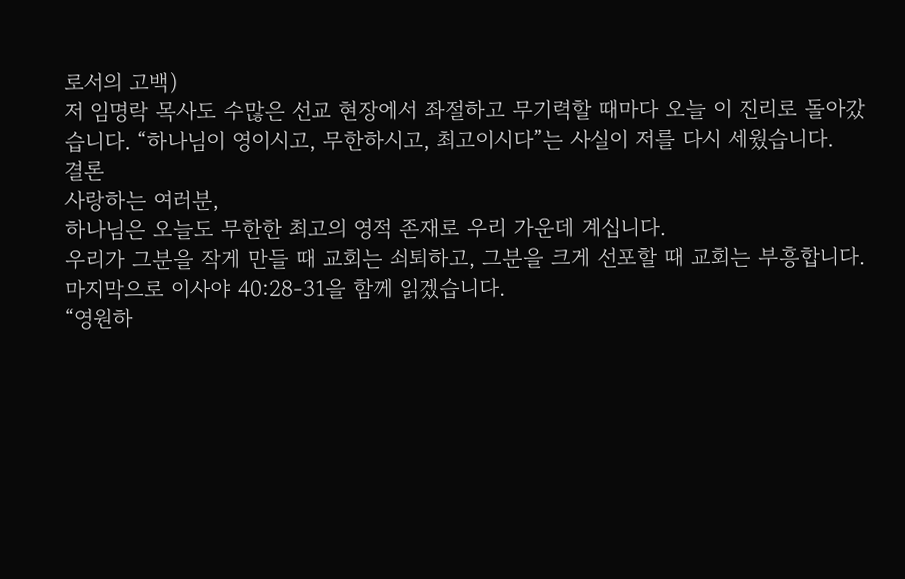로서의 고백)
저 임명락 목사도 수많은 선교 현장에서 좌절하고 무기력할 때마다 오늘 이 진리로 돌아갔습니다. “하나님이 영이시고, 무한하시고, 최고이시다”는 사실이 저를 다시 세웠습니다.
결론
사랑하는 여러분,
하나님은 오늘도 무한한 최고의 영적 존재로 우리 가운데 계십니다.
우리가 그분을 작게 만들 때 교회는 쇠퇴하고, 그분을 크게 선포할 때 교회는 부흥합니다.
마지막으로 이사야 40:28-31을 함께 읽겠습니다.
“영원하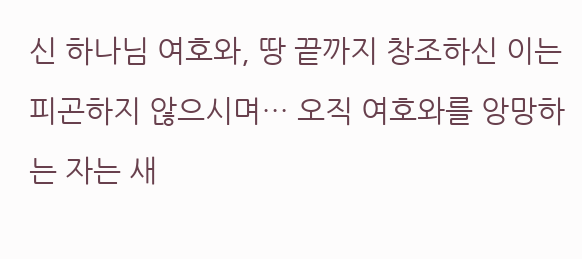신 하나님 여호와, 땅 끝까지 창조하신 이는 피곤하지 않으시며… 오직 여호와를 앙망하는 자는 새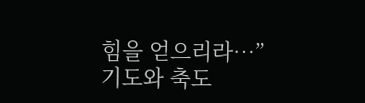힘을 얻으리라…”
기도와 축도